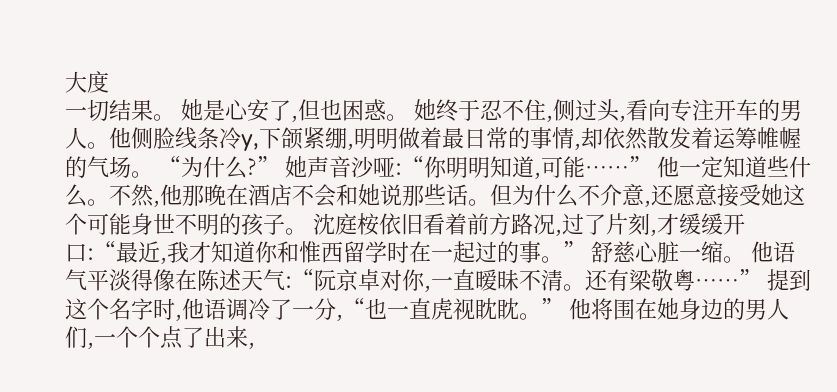大度
一切结果。 她是心安了,但也困惑。 她终于忍不住,侧过头,看向专注开车的男人。他侧脸线条冷y,下颌紧绷,明明做着最日常的事情,却依然散发着运筹帷幄的气场。 “为什么?” 她声音沙哑:“你明明知道,可能……” 他一定知道些什么。不然,他那晚在酒店不会和她说那些话。但为什么不介意,还愿意接受她这个可能身世不明的孩子。 沈庭桉依旧看着前方路况,过了片刻,才缓缓开口:“最近,我才知道你和惟西留学时在一起过的事。” 舒慈心脏一缩。 他语气平淡得像在陈述天气:“阮京卓对你,一直暧昧不清。还有梁敬粤……” 提到这个名字时,他语调冷了一分,“也一直虎视眈眈。” 他将围在她身边的男人们,一个个点了出来,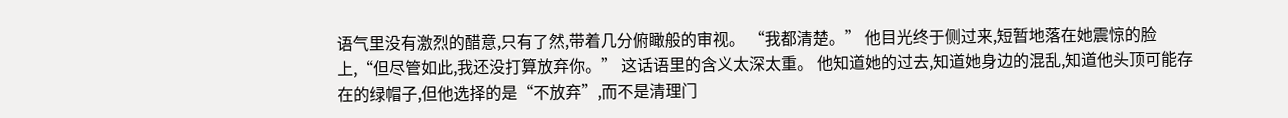语气里没有激烈的醋意,只有了然,带着几分俯瞰般的审视。 “我都清楚。” 他目光终于侧过来,短暂地落在她震惊的脸上,“但尽管如此,我还没打算放弃你。” 这话语里的含义太深太重。 他知道她的过去,知道她身边的混乱,知道他头顶可能存在的绿帽子,但他选择的是“不放弃”,而不是清理门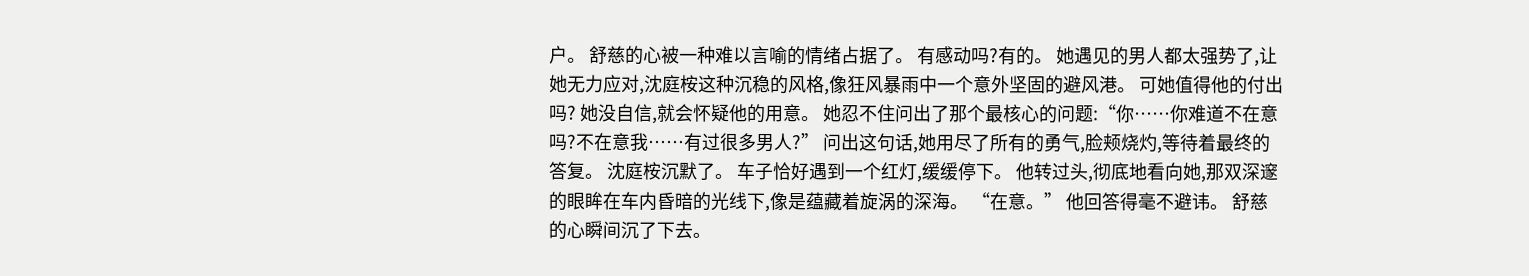户。 舒慈的心被一种难以言喻的情绪占据了。 有感动吗?有的。 她遇见的男人都太强势了,让她无力应对,沈庭桉这种沉稳的风格,像狂风暴雨中一个意外坚固的避风港。 可她值得他的付出吗? 她没自信,就会怀疑他的用意。 她忍不住问出了那个最核心的问题:“你……你难道不在意吗?不在意我……有过很多男人?” 问出这句话,她用尽了所有的勇气,脸颊烧灼,等待着最终的答复。 沈庭桉沉默了。 车子恰好遇到一个红灯,缓缓停下。 他转过头,彻底地看向她,那双深邃的眼眸在车内昏暗的光线下,像是蕴藏着旋涡的深海。 “在意。” 他回答得毫不避讳。 舒慈的心瞬间沉了下去。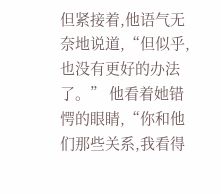但紧接着,他语气无奈地说道,“但似乎,也没有更好的办法了。” 他看着她错愕的眼睛,“你和他们那些关系,我看得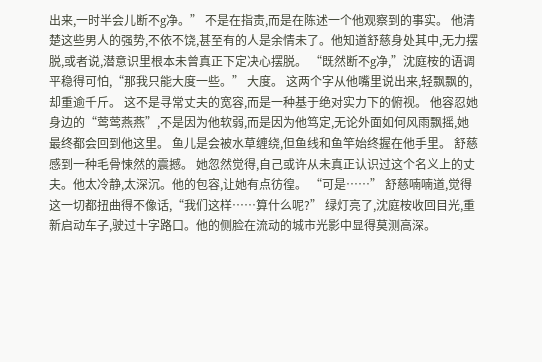出来,一时半会儿断不g净。” 不是在指责,而是在陈述一个他观察到的事实。 他清楚这些男人的强势,不依不饶,甚至有的人是余情未了。他知道舒慈身处其中,无力摆脱,或者说,潜意识里根本未曾真正下定决心摆脱。 “既然断不g净,”沈庭桉的语调平稳得可怕,“那我只能大度一些。” 大度。 这两个字从他嘴里说出来,轻飘飘的,却重逾千斤。 这不是寻常丈夫的宽容,而是一种基于绝对实力下的俯视。 他容忍她身边的“莺莺燕燕”,不是因为他软弱,而是因为他笃定,无论外面如何风雨飘摇,她最终都会回到他这里。 鱼儿是会被水草缠绕,但鱼线和鱼竿始终握在他手里。 舒慈感到一种毛骨悚然的震撼。 她忽然觉得,自己或许从未真正认识过这个名义上的丈夫。他太冷静,太深沉。他的包容,让她有点彷徨。 “可是……” 舒慈喃喃道,觉得这一切都扭曲得不像话,“我们这样……算什么呢?” 绿灯亮了,沈庭桉收回目光,重新启动车子,驶过十字路口。他的侧脸在流动的城市光影中显得莫测高深。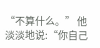“不算什么。” 他淡淡地说:“你自己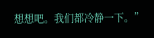想想吧。我们都冷静一下。”